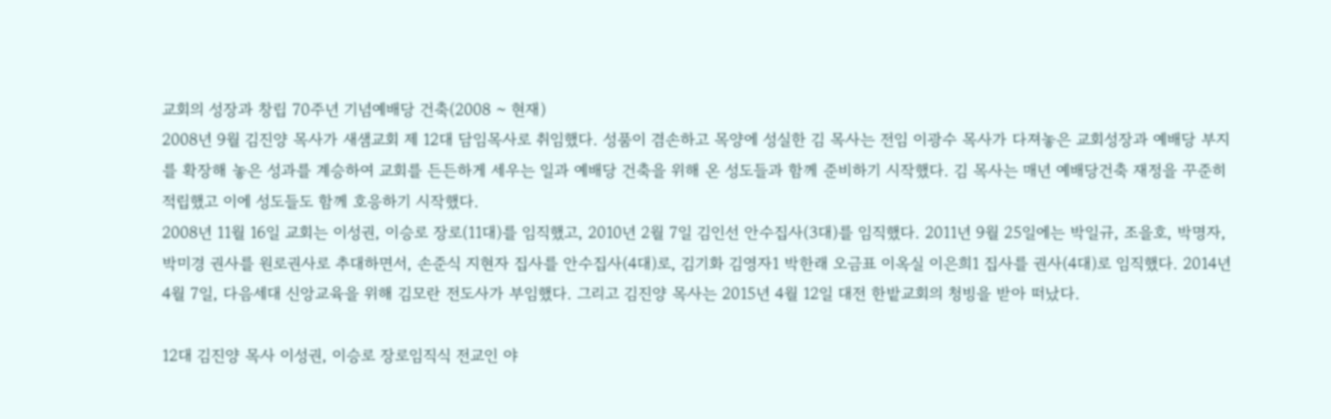교회의 성장과 창립 70주년 기념예배당 건축(2008 ~ 현재)
2008년 9월 김진양 목사가 새샘교회 제 12대 담임목사로 취임했다. 성품이 겸손하고 목양에 성실한 김 목사는 전임 이광수 목사가 다져놓은 교회성장과 예배당 부지를 확장해 놓은 성과를 계승하여 교회를 든든하게 세우는 일과 예배당 건축을 위해 온 성도들과 함께 준비하기 시작했다. 김 목사는 매년 예배당건축 재정을 꾸준히 적립했고 이에 성도들도 함께 호응하기 시작했다.
2008년 11월 16일 교회는 이성권, 이승로 장로(11대)를 임직했고, 2010년 2월 7일 김인선 안수집사(3대)를 임직했다. 2011년 9월 25일에는 박일규, 조을호, 박명자, 박미경 권사를 원로권사로 추대하면서, 손준식 지현자 집사를 안수집사(4대)로, 김기화 김영자1 박한래 오금표 이옥실 이은희1 집사를 권사(4대)로 임직했다. 2014년 4월 7일, 다음세대 신앙교육을 위해 김모란 전도사가 부임했다. 그리고 김진양 목사는 2015년 4월 12일 대전 한밭교회의 청빙을 받아 떠났다.

12대 김진양 목사 이성권, 이승로 장로임직식 전교인 야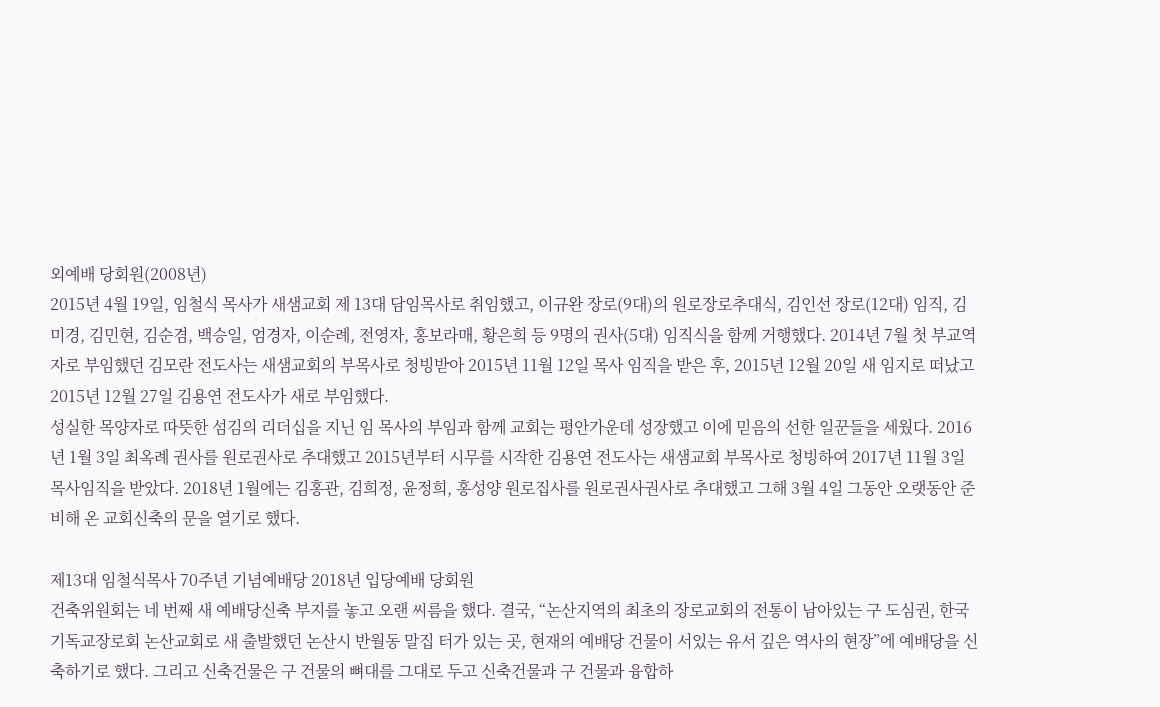외예배 당회원(2008년)
2015년 4월 19일, 임철식 목사가 새샘교회 제 13대 담임목사로 취임했고, 이규완 장로(9대)의 원로장로추대식, 김인선 장로(12대) 임직, 김미경, 김민현, 김순겸, 백승일, 엄경자, 이순례, 전영자, 홍보라매, 황은희 등 9명의 권사(5대) 임직식을 함께 거행했다. 2014년 7월 첫 부교역자로 부임했던 김모란 전도사는 새샘교회의 부목사로 청빙받아 2015년 11월 12일 목사 임직을 받은 후, 2015년 12월 20일 새 임지로 떠났고 2015년 12월 27일 김용연 전도사가 새로 부임했다.
성실한 목양자로 따뜻한 섬김의 리더십을 지닌 임 목사의 부임과 함께 교회는 평안가운데 성장했고 이에 믿음의 선한 일꾼들을 세웠다. 2016년 1월 3일 최옥례 권사를 원로권사로 추대했고 2015년부터 시무를 시작한 김용연 전도사는 새샘교회 부목사로 청빙하여 2017년 11월 3일 목사임직을 받았다. 2018년 1월에는 김홍관, 김희정, 윤정희, 홍성양 원로집사를 원로권사권사로 추대했고 그해 3월 4일 그동안 오랫동안 준비해 온 교회신축의 문을 열기로 했다.

제13대 임철식목사 70주년 기념예배당 2018년 입당예배 당회원
건축위원회는 네 번째 새 예배당신축 부지를 놓고 오랜 씨름을 했다. 결국, “논산지역의 최초의 장로교회의 전통이 남아있는 구 도심권, 한국기독교장로회 논산교회로 새 출발했던 논산시 반월동 말집 터가 있는 곳, 현재의 예배당 건물이 서있는 유서 깊은 역사의 현장”에 예배당을 신축하기로 했다. 그리고 신축건물은 구 건물의 뼈대를 그대로 두고 신축건물과 구 건물과 융합하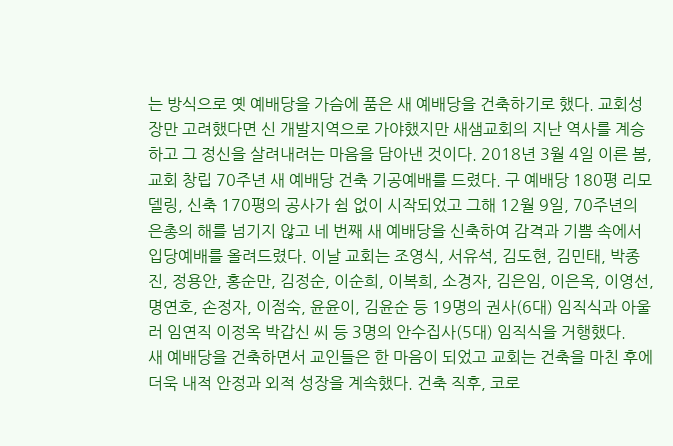는 방식으로 옛 예배당을 가슴에 품은 새 예배당을 건축하기로 했다. 교회성장만 고려했다면 신 개발지역으로 가야했지만 새샘교회의 지난 역사를 계승하고 그 정신을 살려내려는 마음을 담아낸 것이다. 2018년 3월 4일 이른 봄, 교회 창립 70주년 새 예배당 건축 기공예배를 드렸다. 구 예배당 180평 리모델링, 신축 170평의 공사가 쉼 없이 시작되었고 그해 12월 9일, 70주년의 은총의 해를 넘기지 않고 네 번째 새 예배당을 신축하여 감격과 기쁨 속에서 입당예배를 올려드렸다. 이날 교회는 조영식, 서유석, 김도현, 김민태, 박종진, 정용안, 홍순만, 김정순, 이순희, 이복희, 소경자, 김은임, 이은옥, 이영선, 명연호, 손정자, 이점숙, 윤윤이, 김윤순 등 19명의 권사(6대) 임직식과 아울러 임연직 이정옥 박갑신 씨 등 3명의 안수집사(5대) 임직식을 거행했다.
새 예배당을 건축하면서 교인들은 한 마음이 되었고 교회는 건축을 마친 후에 더욱 내적 안정과 외적 성장을 계속했다. 건축 직후, 코로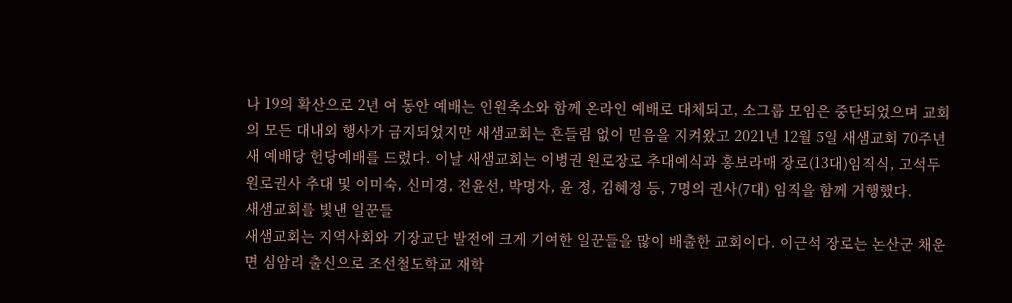나 19의 확산으로 2년 여 동안 예배는 인원축소와 함께 온라인 예배로 대체되고, 소그룹 모임은 중단되었으며 교회의 모든 대내외 행사가 금지되었지만 새샘교회는 흔들림 없이 믿음을 지켜왔고 2021년 12월 5일 새샘교회 70주년 새 예배당 헌당예배를 드렸다. 이날 새샘교회는 이병권 원로장로 추대예식과 홍보라매 장로(13대)임직식, 고석두 원로권사 추대 및 이미숙, 신미경, 전윤선, 박명자, 윤 정, 김혜정 등, 7명의 권사(7대) 임직을 함께 거행했다.
새샘교회를 빛낸 일꾼들
새샘교회는 지역사회와 기장교단 발전에 크게 기여한 일꾼들을 많이 배출한 교회이다. 이근석 장로는 논산군 채운면 심암리 출신으로 조선철도학교 재학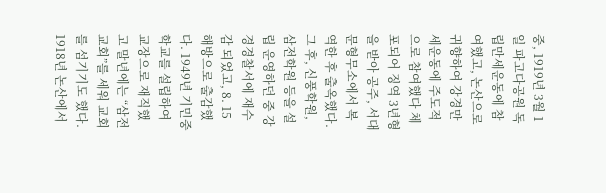중, 1919년 3월 1일 파고다공원 독립만세운동에 참여했고, 논산으로 귀향하여 강경만세운동에 주도적으로 참여했다 체포되어 징역 3년형을 받아 공주, 서대문형무소에서 복역한 후 출옥했다. 그 후, 신풍학원, 삼전학원 등을 설립 운영하던 중 강경경찰서에 재수감 되었고, 8. 15 해방으로 출감했다. 1949년 기민중학교를 설립하여 교장으로 재직했고 말년에는 “삼전교회”를 세워 교회를 섬기기도 했다. 1918년 논산에서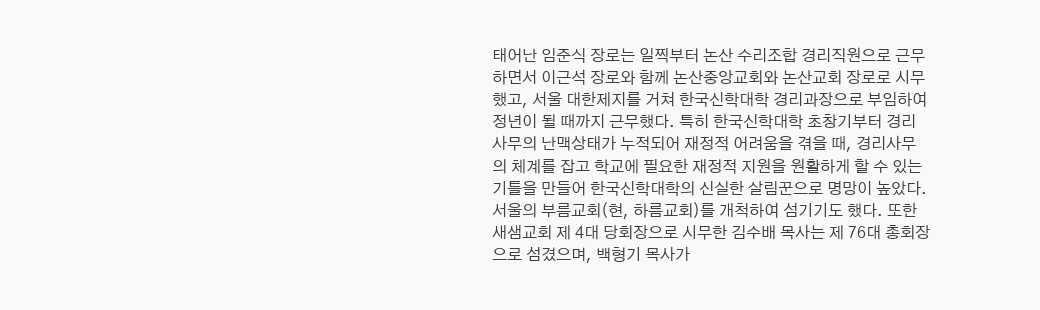태어난 임준식 장로는 일찍부터 논산 수리조합 경리직원으로 근무하면서 이근석 장로와 함께 논산중앙교회와 논산교회 장로로 시무했고, 서울 대한제지를 거쳐 한국신학대학 경리과장으로 부임하여 정년이 될 때까지 근무했다. 특히 한국신학대학 초창기부터 경리사무의 난맥상태가 누적되어 재정적 어려움을 겪을 때, 경리사무의 체계를 잡고 학교에 필요한 재정적 지원을 원활하게 할 수 있는 기틀을 만들어 한국신학대학의 신실한 살림꾼으로 명망이 높았다. 서울의 부름교회(현, 하름교회)를 개척하여 섬기기도 했다. 또한 새샘교회 제 4대 당회장으로 시무한 김수배 목사는 제 76대 총회장으로 섬겼으며, 백형기 목사가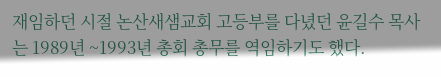재임하던 시절 논산새샘교회 고등부를 다녔던 윤길수 목사는 1989년 ~1993년 총회 총무를 역임하기도 했다.